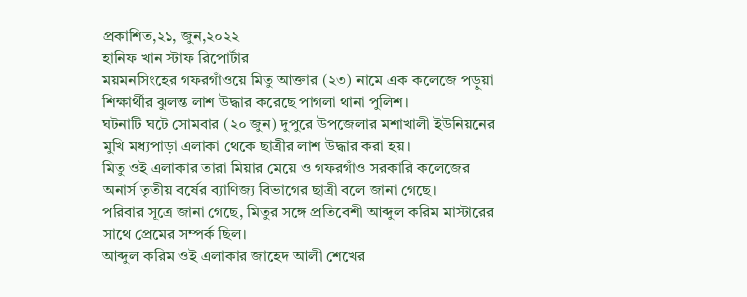প্রকাশিত,২১, জুন,২০২২
হানিফ খান স্টাফ রিপোর্টার
ময়মনসিংহের গফরগাঁওয়ে মিতু আক্তার (২৩) নামে এক কলেজে পড়ুয়া শিক্ষার্থীর ঝুলন্ত লাশ উদ্ধার করেছে পাগলা থানা পুলিশ।
ঘটনাটি ঘটে সোমবার (২০ জুন) দুপুরে উপজেলার মশাখালী ইউনিয়নের মুখি মধ্যপাড়া এলাকা থেকে ছাত্রীর লাশ উদ্ধার করা হয়।
মিতু ওই এলাকার তারা মিয়ার মেয়ে ও গফরগাঁও সরকারি কলেজের অনার্স তৃতীয় বর্ষের ব্যাণিজ্য বিভাগের ছাত্রী বলে জানা গেছে।
পরিবার সূত্রে জানা গেছে, মিতুর সঙ্গে প্রতিবেশী আব্দুল করিম মাস্টারের সাথে প্রেমের সম্পর্ক ছিল।
আব্দুল করিম ওই এলাকার জাহেদ আলী শেখের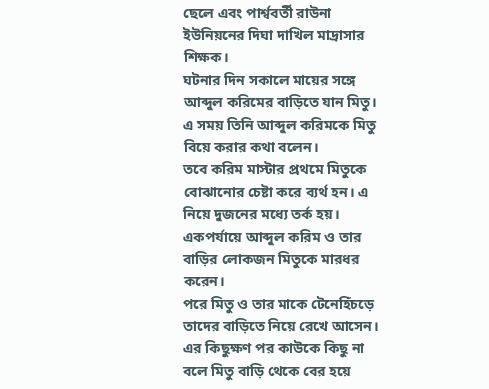ছেলে এবং পার্শ্ববর্তী রাউনা ইউনিয়নের দিঘা দাখিল মাদ্রাসার শিক্ষক।
ঘটনার দিন সকালে মায়ের সঙ্গে আব্দুল করিমের বাড়িতে যান মিতু।
এ সময় তিনি আব্দুল করিমকে মিতু বিয়ে করার কথা বলেন।
তবে করিম মাস্টার প্রথমে মিতুকে বোঝানোর চেষ্টা করে ব্যর্থ হন। এ নিয়ে দুজনের মধ্যে তর্ক হয়।
একপর্যায়ে আব্দুল করিম ও তার বাড়ির লোকজন মিতুকে মারধর করেন।
পরে মিতু ও তার মাকে টেনেহিঁচড়ে তাদের বাড়িতে নিয়ে রেখে আসেন।
এর কিছুক্ষণ পর কাউকে কিছু না বলে মিতু বাড়ি থেকে বের হয়ে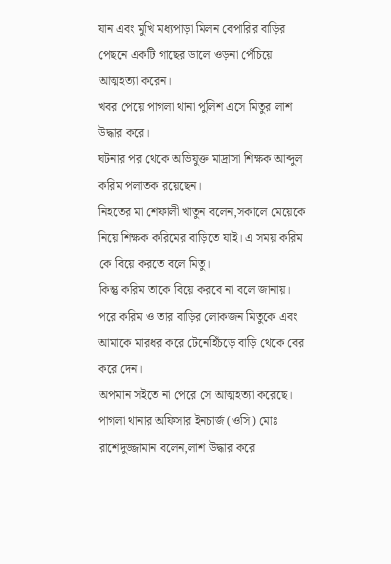যান এবং মুখি মধ্যপাড়া মিলন বেপারির বাড়ির পেছনে একটি গাছের ডালে ওড়না পেঁচিয়ে আত্মহত্যা করেন।
খবর পেয়ে পাগলা থানা পুলিশ এসে মিতুর লাশ উদ্ধার করে।
ঘটনার পর থেকে অভিযুক্ত মাদ্রাসা শিক্ষক আব্দুল করিম পলাতক রয়েছেন।
নিহতের মা শেফালী খাতুন বলেন,সকালে মেয়েকে নিয়ে শিক্ষক করিমের বাড়িতে যাই। এ সময় করিম কে বিয়ে করতে বলে মিতু।
কিন্তু করিম তাকে বিয়ে করবে না বলে জানায়। পরে করিম ও তার বাড়ির লোকজন মিতুকে এবং আমাকে মারধর করে টেনেহিঁচড়ে বাড়ি থেকে বের করে দেন।
অপমান সইতে না পেরে সে আত্মহত্যা করেছে।
পাগলা থানার অফিসার ইনচার্জ (ওসি) মোঃ রাশেদুজ্জামান বলেন,লাশ উদ্ধার করে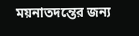ময়নাতদন্তের জন্য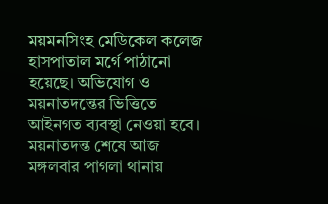ময়মনসিংহ মেডিকেল কলেজ হাসপাতাল মর্গে পাঠানো হয়েছে। অভিযোগ ও ময়নাতদন্তের ভিত্তিতে আইনগত ব্যবস্থা নেওয়া হবে।
ময়নাতদন্ত শেষে আজ মঙ্গলবার পাগলা থানায়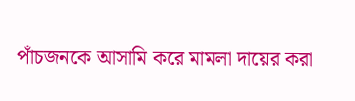পাঁচজনকে আসামি করে মামলা দায়ের করা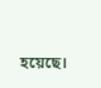হয়েছে।